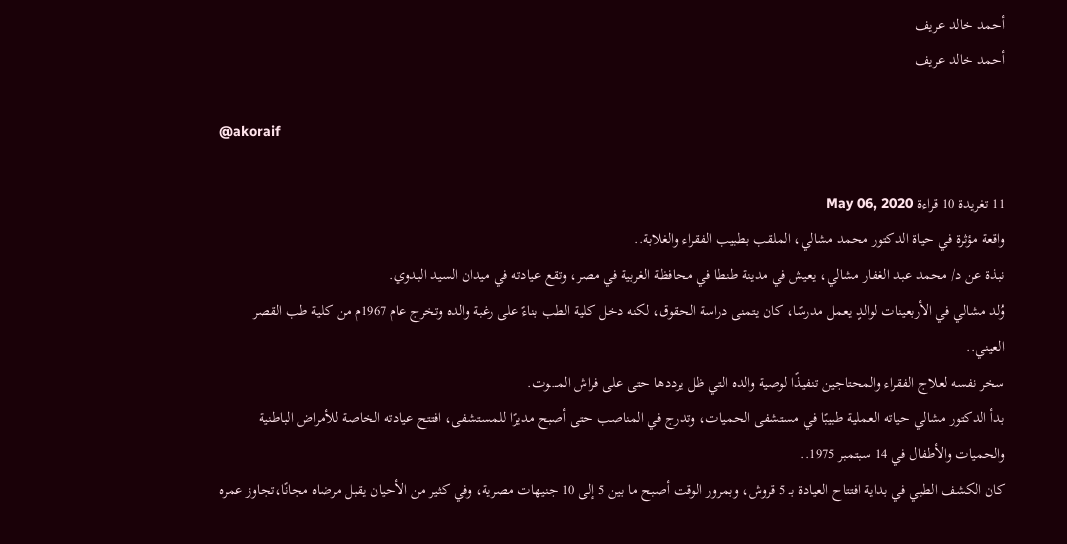أحمد خالد عريف
أحمد خالد عريف

@akoraif

11 تغريدة 10 قراءة May 06, 2020
واقعة مؤثرة في حياة الدكتور محمد مشالي، الملقب بطبيب الفقراء والغلابة..
نبذة عن د/ محمد عبد الغفار مشالي، يعيش في مدينة طنطا في محافظة الغربية في مصر، وتقع عيادته في ميدان السيد البدوي.
وُلد مشالي في الأربعينات لوالدٍ يعمل مدرسًا، كان يتمنى دراسة الحقوق، لكنه دخل كلية الطب بناءً على رغبة والده وتخرج عام 1967م من كلية طب القصر العيني..
سخر نفسه لعلاج الفقراء والمحتاجين تنفيذًا لوصية والده التي ظل يرددها حتى على فراش المـ.ـوت.
بدأ الدكتور مشالي حياته العملية طبيبًا في مستشفى الحميات، وتدرج في المناصب حتى أصبح مديرًا للمستشفى، افتتح عيادته الخاصة للأمراض الباطنية والحميات والأطفال في 14 سبتمبر 1975..
كان الكشف الطبي في بداية افتتاح العيادة بـ 5 قروش، وبمرور الوقت أصبح ما بين 5 إلى 10 جنيهات مصرية، وفي كثير من الأحيان يقبل مرضاه مجانًا،تجاوز عمره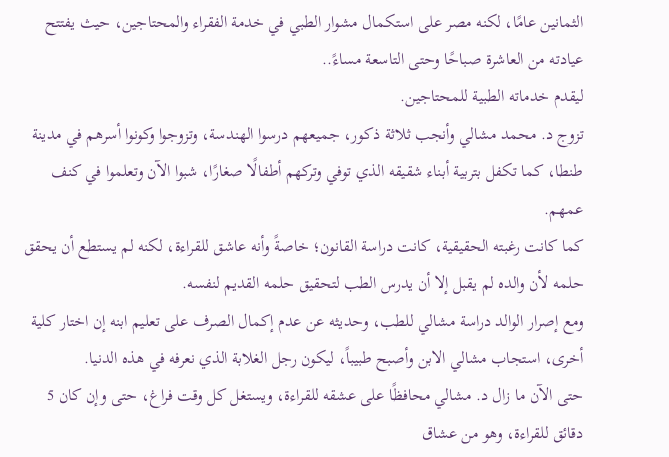الثمانين عامًا، لكنه مصر على استكمال مشوار الطبي في خدمة الفقراء والمحتاجين، حيث يفتتح عيادته من العاشرة صباحًا وحتى التاسعة مساءً..
ليقدم خدماته الطبية للمحتاجين.
تزوج د. محمد مشالي وأنجب ثلاثة ذكور، جميعهم درسوا الهندسة، وتزوجوا وكونوا أسرهم في مدينة طنطا، كما تكفل بتربية أبناء شقيقه الذي توفي وتركهم أطفالًا صغارًا، شبوا الآن وتعلموا في كنف عمهم.
كما كانت رغبته الحقيقية، كانت دراسة القانون؛ خاصةً وأنه عاشق للقراءة، لكنه لم يستطع أن يحقق حلمه لأن والده لم يقبل إلا أن يدرس الطب لتحقيق حلمه القديم لنفسه.
ومع إصرار الوالد دراسة مشالي للطب، وحديثه عن عدم إكمال الصرف على تعليم ابنه إن اختار كلية أخرى، استجاب مشالي الابن وأصبح طبيباً، ليكون رجل الغلابة الذي نعرفه في هذه الدنيا.
حتى الآن ما زال د. مشالي محافظًا على عشقه للقراءة، ويستغل كل وقت فراغ، حتى وإن كان 5 دقائق للقراءة، وهو من عشاق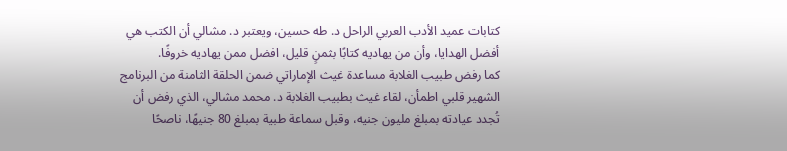كتابات عميد الأدب العربي الراحل د. طه حسين، ويعتبر د. مشالي أن الكتب هي أفضل الهدايا، وأن من يهاديه كتابًا بثمنٍ قليل، افضل ممن يهاديه خروفًا.
كما رفض طبيب الغلابة مساعدة غيث الإماراتي ضمن الحلقة الثامنة من البرنامج الشهير قلبي اطمأن، لقاء غيث بطبيب الغلابة د. محمد مشالي، الذي رفض أن تُجدد عيادته بمبلغ مليون جنيه، وقبل سماعة طبية بمبلغ 80 جنيهًا، ناصحًا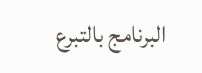البرنامج بالتبرع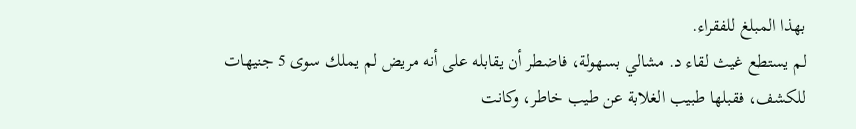بهذا المبلغ للفقراء.
لم يستطع غيث لقاء د. مشالي بسهولة، فاضطر أن يقابله على أنه مريض لم يملك سوى 5 جنيهات للكشف، فقبلها طبيب الغلابة عن طيب خاطر، وكانت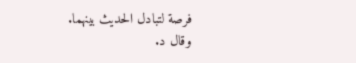فرصة لتبادل الحديث بينهما.
وقال د.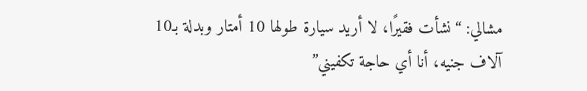مشالي: “نشأت فقيرًا، لا أريد سيارة طولها 10 أمتار وبدلة بـ10 آلاف جنيه، أنا أي حاجة تكفيني”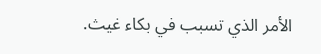الأمر الذي تسبب في بكاء غيث.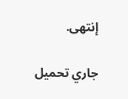إنتهى.

جاري تحميل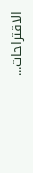الاقتراحات...